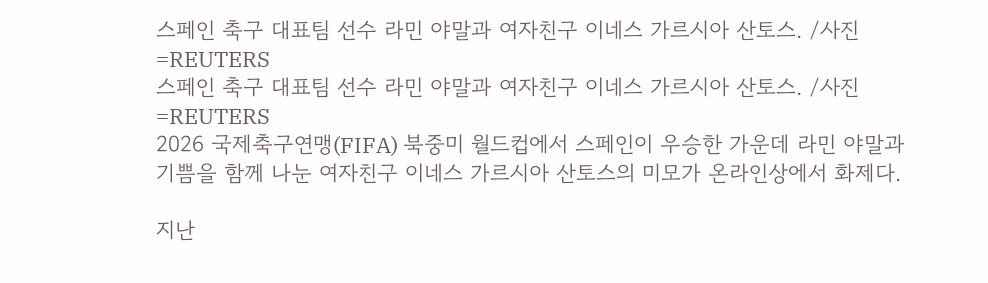스페인 축구 대표팀 선수 라민 야말과 여자친구 이네스 가르시아 산토스. /사진=REUTERS
스페인 축구 대표팀 선수 라민 야말과 여자친구 이네스 가르시아 산토스. /사진=REUTERS
2026 국제축구연맹(FIFA) 북중미 월드컵에서 스페인이 우승한 가운데 라민 야말과 기쁨을 함께 나눈 여자친구 이네스 가르시아 산토스의 미모가 온라인상에서 화제다.

지난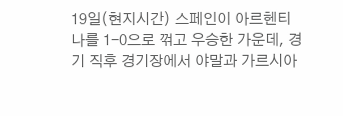19일(현지시간) 스페인이 아르헨티나를 1-0으로 꺾고 우승한 가운데, 경기 직후 경기장에서 야말과 가르시아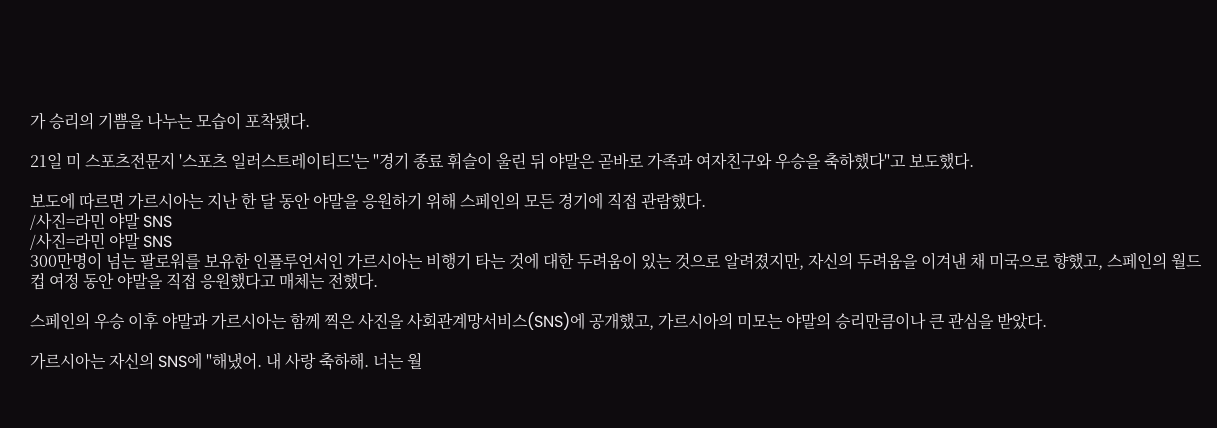가 승리의 기쁨을 나누는 모습이 포착됐다.

21일 미 스포츠전문지 '스포츠 일러스트레이티드'는 "경기 종료 휘슬이 울린 뒤 야말은 곧바로 가족과 여자친구와 우승을 축하했다"고 보도했다.

보도에 따르면 가르시아는 지난 한 달 동안 야말을 응원하기 위해 스페인의 모든 경기에 직접 관람했다.
/사진=라민 야말 SNS
/사진=라민 야말 SNS
300만명이 넘는 팔로워를 보유한 인플루언서인 가르시아는 비행기 타는 것에 대한 두려움이 있는 것으로 알려졌지만, 자신의 두려움을 이겨낸 채 미국으로 향했고, 스페인의 월드컵 여정 동안 야말을 직접 응원했다고 매체는 전했다.

스페인의 우승 이후 야말과 가르시아는 함께 찍은 사진을 사회관계망서비스(SNS)에 공개했고, 가르시아의 미모는 야말의 승리만큼이나 큰 관심을 받았다.

가르시아는 자신의 SNS에 "해냈어. 내 사랑 축하해. 너는 월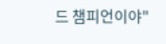드 챔피언이야"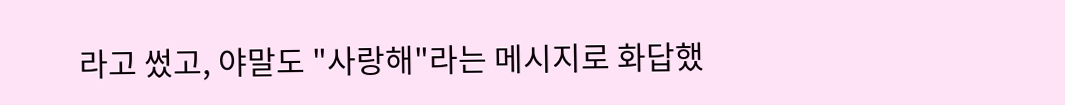라고 썼고, 야말도 "사랑해"라는 메시지로 화답했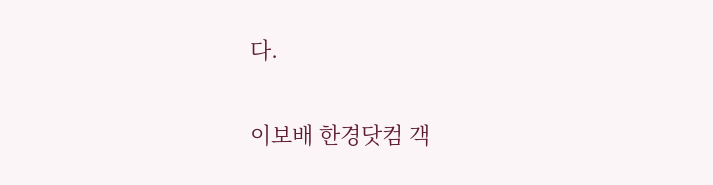다.

이보배 한경닷컴 객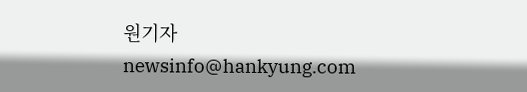원기자 newsinfo@hankyung.com